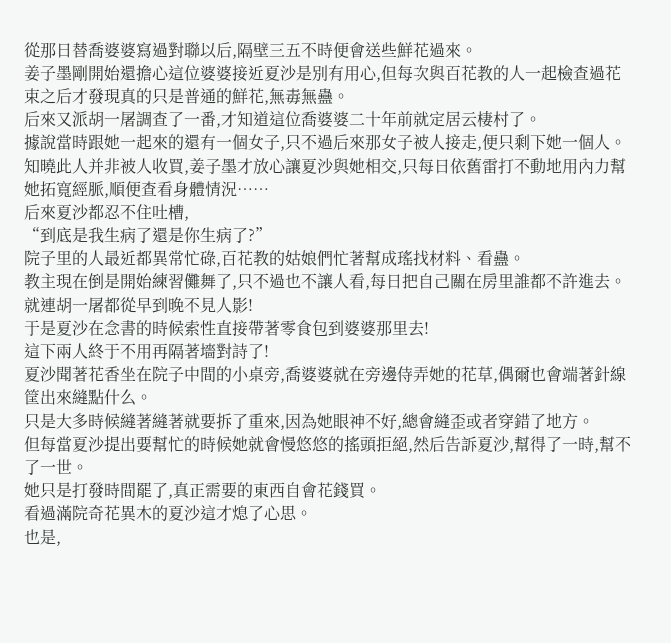從那日替喬婆婆寫過對聯以后,隔壁三五不時便會送些鮮花過來。
姜子墨剛開始還擔心這位婆婆接近夏沙是別有用心,但每次與百花教的人一起檢查過花束之后才發現真的只是普通的鮮花,無毒無蠱。
后來又派胡一屠調查了一番,才知道這位喬婆婆二十年前就定居云棲村了。
據說當時跟她一起來的還有一個女子,只不過后來那女子被人接走,便只剩下她一個人。
知曉此人并非被人收買,姜子墨才放心讓夏沙與她相交,只每日依舊雷打不動地用內力幫她拓寬經脈,順便查看身體情況……
后來夏沙都忍不住吐槽,
“到底是我生病了還是你生病了?”
院子里的人最近都異常忙碌,百花教的姑娘們忙著幫成瑤找材料、看蠱。
教主現在倒是開始練習儺舞了,只不過也不讓人看,每日把自己關在房里誰都不許進去。
就連胡一屠都從早到晚不見人影!
于是夏沙在念書的時候索性直接帶著零食包到婆婆那里去!
這下兩人終于不用再隔著墻對詩了!
夏沙聞著花香坐在院子中間的小桌旁,喬婆婆就在旁邊侍弄她的花草,偶爾也會端著針線筐出來縫點什么。
只是大多時候縫著縫著就要拆了重來,因為她眼神不好,總會縫歪或者穿錯了地方。
但每當夏沙提出要幫忙的時候她就會慢悠悠的搖頭拒絕,然后告訴夏沙,幫得了一時,幫不了一世。
她只是打發時間罷了,真正需要的東西自會花錢買。
看過滿院奇花異木的夏沙這才熄了心思。
也是,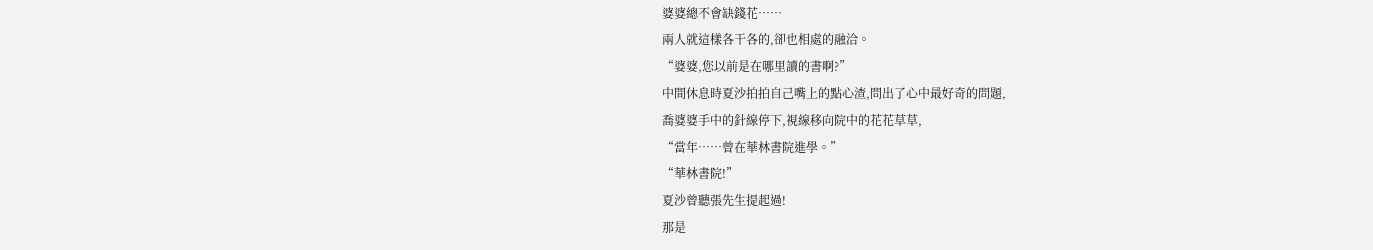婆婆總不會缺錢花……
兩人就這樣各干各的,卻也相處的融洽。
“婆婆,您以前是在哪里讀的書啊?”
中間休息時夏沙拍拍自己嘴上的點心渣,問出了心中最好奇的問題,
喬婆婆手中的針線停下,視線移向院中的花花草草,
“當年……曾在華林書院進學。”
“華林書院!”
夏沙曾聽張先生提起過!
那是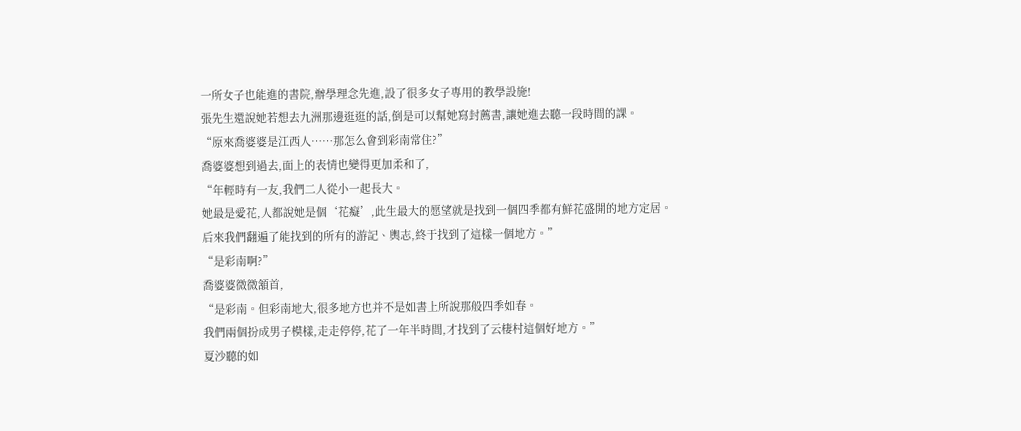一所女子也能進的書院,辦學理念先進,設了很多女子專用的教學設施!
張先生還說她若想去九洲那邊逛逛的話,倒是可以幫她寫封薦書,讓她進去聽一段時間的課。
“原來喬婆婆是江西人……那怎么會到彩南常住?”
喬婆婆想到過去,面上的表情也變得更加柔和了,
“年輕時有一友,我們二人從小一起長大。
她最是愛花,人都說她是個‘花癡’,此生最大的愿望就是找到一個四季都有鮮花盛開的地方定居。
后來我們翻遍了能找到的所有的游記、輿志,終于找到了這樣一個地方。”
“是彩南啊?”
喬婆婆微微頷首,
“是彩南。但彩南地大,很多地方也并不是如書上所說那般四季如春。
我們兩個扮成男子模樣,走走停停,花了一年半時間,才找到了云棲村這個好地方。”
夏沙聽的如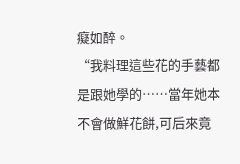癡如醉。
“我料理這些花的手藝都是跟她學的……當年她本不會做鮮花餅,可后來竟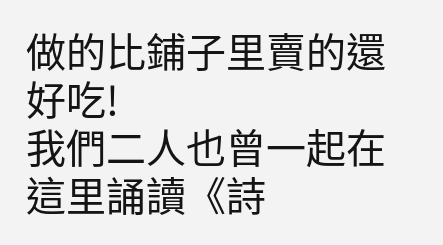做的比鋪子里賣的還好吃!
我們二人也曾一起在這里誦讀《詩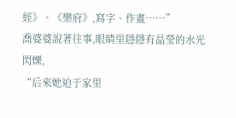經》、《樂府》,寫字、作畫……”
喬婆婆說著往事,眼睛里隱隱有晶瑩的水光閃爍,
“后來她迫于家里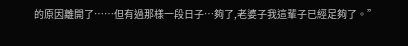的原因離開了……但有過那樣一段日子…夠了,老婆子我這輩子已經足夠了。”